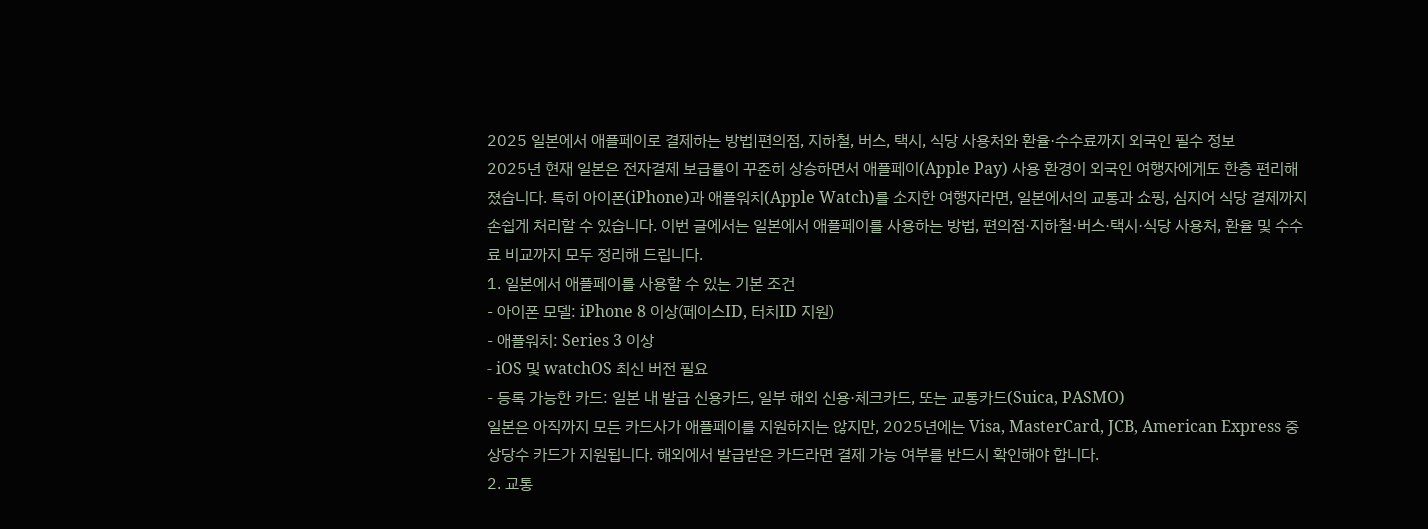2025 일본에서 애플페이로 결제하는 방법|편의점, 지하철, 버스, 택시, 식당 사용처와 환율·수수료까지 외국인 필수 정보
2025년 현재 일본은 전자결제 보급률이 꾸준히 상승하면서 애플페이(Apple Pay) 사용 환경이 외국인 여행자에게도 한층 편리해졌습니다. 특히 아이폰(iPhone)과 애플워치(Apple Watch)를 소지한 여행자라면, 일본에서의 교통과 쇼핑, 심지어 식당 결제까지 손쉽게 처리할 수 있습니다. 이번 글에서는 일본에서 애플페이를 사용하는 방법, 편의점·지하철·버스·택시·식당 사용처, 환율 및 수수료 비교까지 모두 정리해 드립니다.
1. 일본에서 애플페이를 사용할 수 있는 기본 조건
- 아이폰 모델: iPhone 8 이상(페이스ID, 터치ID 지원)
- 애플워치: Series 3 이상
- iOS 및 watchOS 최신 버전 필요
- 등록 가능한 카드: 일본 내 발급 신용카드, 일부 해외 신용·체크카드, 또는 교통카드(Suica, PASMO)
일본은 아직까지 모든 카드사가 애플페이를 지원하지는 않지만, 2025년에는 Visa, MasterCard, JCB, American Express 중 상당수 카드가 지원됩니다. 해외에서 발급받은 카드라면 결제 가능 여부를 반드시 확인해야 합니다.
2. 교통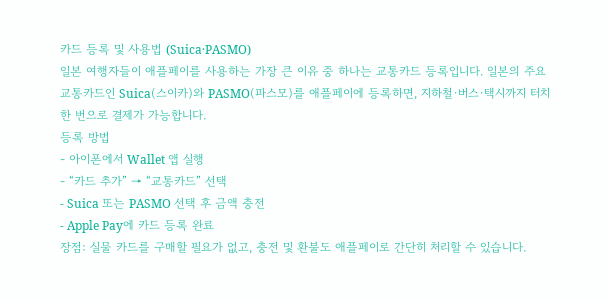카드 등록 및 사용법 (Suica·PASMO)
일본 여행자들이 애플페이를 사용하는 가장 큰 이유 중 하나는 교통카드 등록입니다. 일본의 주요 교통카드인 Suica(스이카)와 PASMO(파스모)를 애플페이에 등록하면, 지하철·버스·택시까지 터치 한 번으로 결제가 가능합니다.
등록 방법
- 아이폰에서 Wallet 앱 실행
- “카드 추가” → “교통카드” 선택
- Suica 또는 PASMO 선택 후 금액 충전
- Apple Pay에 카드 등록 완료
장점: 실물 카드를 구매할 필요가 없고, 충전 및 환불도 애플페이로 간단히 처리할 수 있습니다.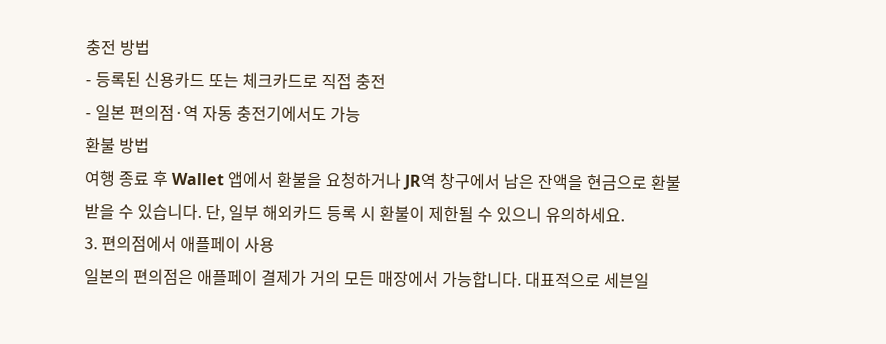충전 방법
- 등록된 신용카드 또는 체크카드로 직접 충전
- 일본 편의점·역 자동 충전기에서도 가능
환불 방법
여행 종료 후 Wallet 앱에서 환불을 요청하거나 JR역 창구에서 남은 잔액을 현금으로 환불받을 수 있습니다. 단, 일부 해외카드 등록 시 환불이 제한될 수 있으니 유의하세요.
3. 편의점에서 애플페이 사용
일본의 편의점은 애플페이 결제가 거의 모든 매장에서 가능합니다. 대표적으로 세븐일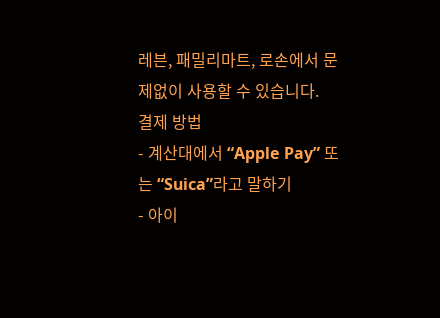레븐, 패밀리마트, 로손에서 문제없이 사용할 수 있습니다.
결제 방법
- 계산대에서 “Apple Pay” 또는 “Suica”라고 말하기
- 아이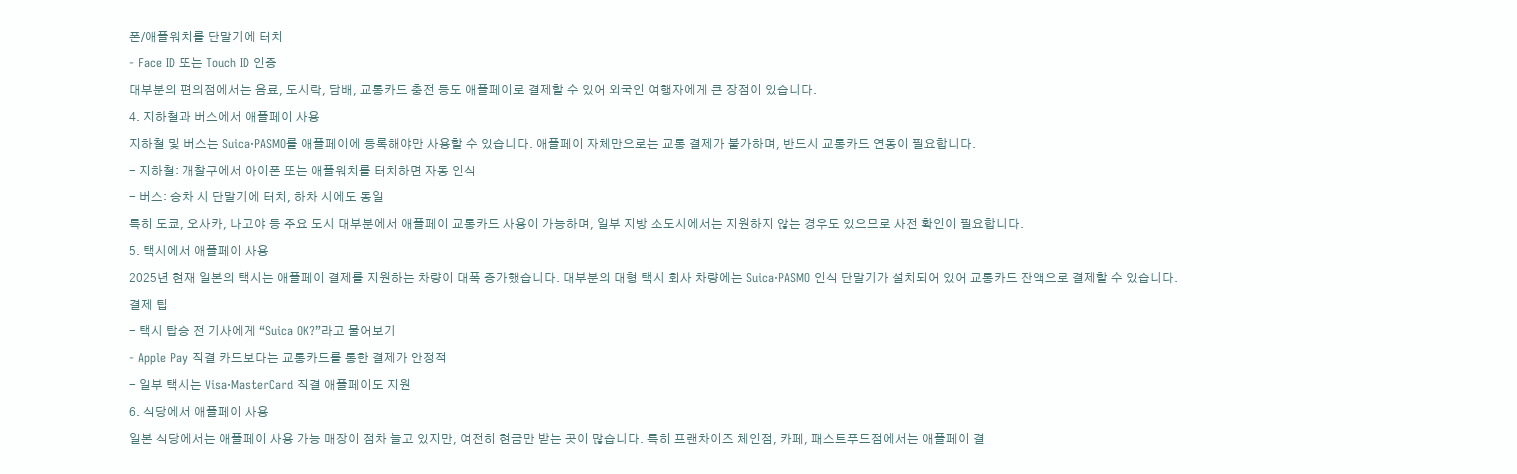폰/애플워치를 단말기에 터치
- Face ID 또는 Touch ID 인증
대부분의 편의점에서는 음료, 도시락, 담배, 교통카드 충전 등도 애플페이로 결제할 수 있어 외국인 여행자에게 큰 장점이 있습니다.
4. 지하철과 버스에서 애플페이 사용
지하철 및 버스는 Suica·PASMO를 애플페이에 등록해야만 사용할 수 있습니다. 애플페이 자체만으로는 교통 결제가 불가하며, 반드시 교통카드 연동이 필요합니다.
- 지하철: 개찰구에서 아이폰 또는 애플워치를 터치하면 자동 인식
- 버스: 승차 시 단말기에 터치, 하차 시에도 동일
특히 도쿄, 오사카, 나고야 등 주요 도시 대부분에서 애플페이 교통카드 사용이 가능하며, 일부 지방 소도시에서는 지원하지 않는 경우도 있으므로 사전 확인이 필요합니다.
5. 택시에서 애플페이 사용
2025년 현재 일본의 택시는 애플페이 결제를 지원하는 차량이 대폭 증가했습니다. 대부분의 대형 택시 회사 차량에는 Suica·PASMO 인식 단말기가 설치되어 있어 교통카드 잔액으로 결제할 수 있습니다.
결제 팁
- 택시 탑승 전 기사에게 “Suica OK?”라고 물어보기
- Apple Pay 직결 카드보다는 교통카드를 통한 결제가 안정적
- 일부 택시는 Visa·MasterCard 직결 애플페이도 지원
6. 식당에서 애플페이 사용
일본 식당에서는 애플페이 사용 가능 매장이 점차 늘고 있지만, 여전히 현금만 받는 곳이 많습니다. 특히 프랜차이즈 체인점, 카페, 패스트푸드점에서는 애플페이 결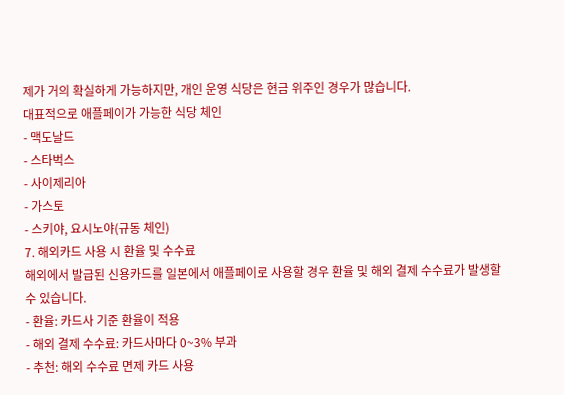제가 거의 확실하게 가능하지만, 개인 운영 식당은 현금 위주인 경우가 많습니다.
대표적으로 애플페이가 가능한 식당 체인
- 맥도날드
- 스타벅스
- 사이제리아
- 가스토
- 스키야, 요시노야(규동 체인)
7. 해외카드 사용 시 환율 및 수수료
해외에서 발급된 신용카드를 일본에서 애플페이로 사용할 경우 환율 및 해외 결제 수수료가 발생할 수 있습니다.
- 환율: 카드사 기준 환율이 적용
- 해외 결제 수수료: 카드사마다 0~3% 부과
- 추천: 해외 수수료 면제 카드 사용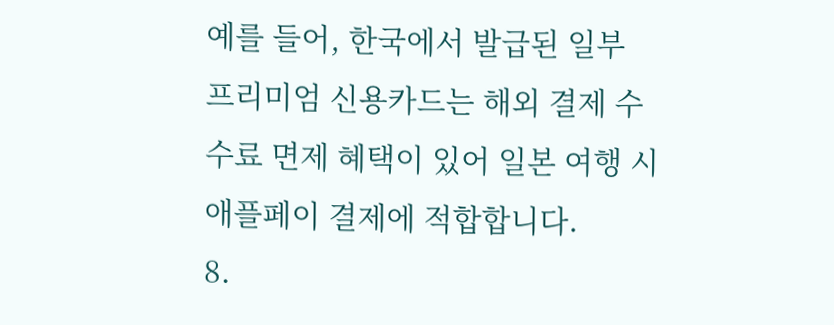예를 들어, 한국에서 발급된 일부 프리미엄 신용카드는 해외 결제 수수료 면제 혜택이 있어 일본 여행 시 애플페이 결제에 적합합니다.
8.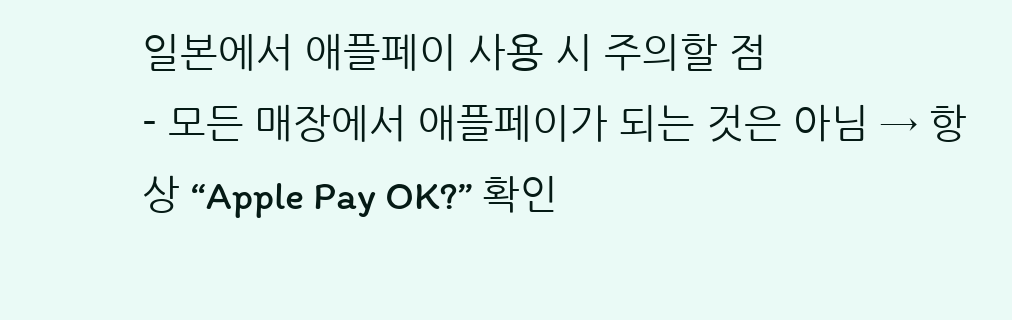일본에서 애플페이 사용 시 주의할 점
- 모든 매장에서 애플페이가 되는 것은 아님 → 항상 “Apple Pay OK?” 확인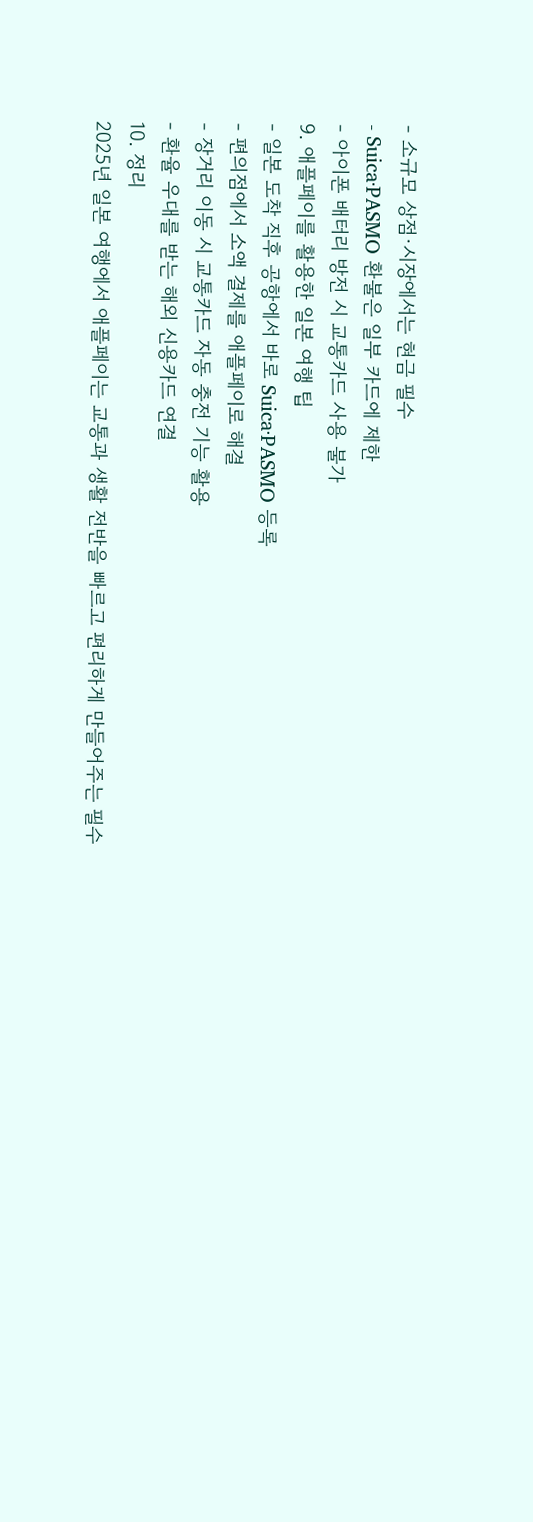- 소규모 상점·시장에서는 현금 필수
- Suica·PASMO 환불은 일부 카드에 제한
- 아이폰 배터리 방전 시 교통카드 사용 불가
9. 애플페이를 활용한 일본 여행 팁
- 일본 도착 직후 공항에서 바로 Suica·PASMO 등록
- 편의점에서 소액 결제를 애플페이로 해결
- 장거리 이동 시 교통카드 자동 충전 기능 활용
- 환율 우대를 받는 해외 신용카드 연결
10. 정리
2025년 일본 여행에서 애플페이는 교통과 생활 전반을 빠르고 편리하게 만들어주는 필수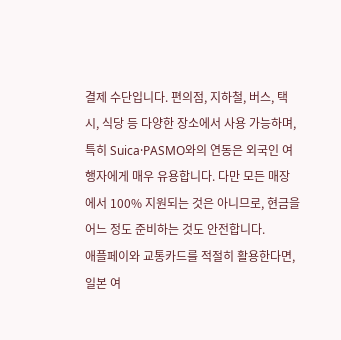결제 수단입니다. 편의점, 지하철, 버스, 택시, 식당 등 다양한 장소에서 사용 가능하며, 특히 Suica·PASMO와의 연동은 외국인 여행자에게 매우 유용합니다. 다만 모든 매장에서 100% 지원되는 것은 아니므로, 현금을 어느 정도 준비하는 것도 안전합니다.
애플페이와 교통카드를 적절히 활용한다면, 일본 여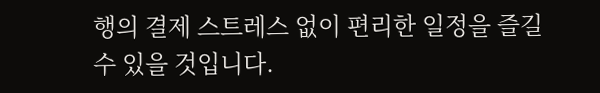행의 결제 스트레스 없이 편리한 일정을 즐길 수 있을 것입니다.